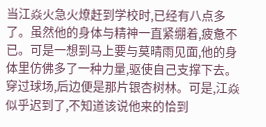当江焱火急火燎赶到学校时,已经有八点多了。虽然他的身体与精神一直紧绷着,疲惫不已。可是一想到马上要与莫晴雨见面,他的身体里仿佛多了一种力量,驱使自己支撑下去。
穿过球场,后边便是那片银杏树林。可是,江焱似乎迟到了,不知道该说他来的恰到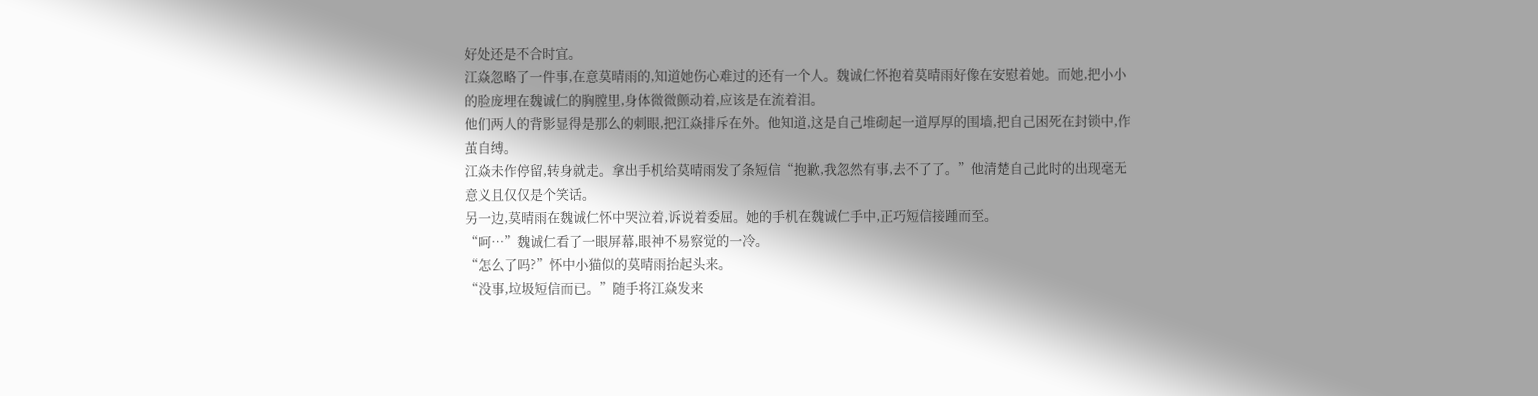好处还是不合时宜。
江焱忽略了一件事,在意莫晴雨的,知道她伤心难过的还有一个人。魏诚仁怀抱着莫晴雨好像在安慰着她。而她,把小小的脸庞埋在魏诚仁的胸膛里,身体微微颤动着,应该是在流着泪。
他们两人的背影显得是那么的刺眼,把江焱排斥在外。他知道,这是自己堆砌起一道厚厚的围墙,把自己困死在封锁中,作茧自缚。
江焱未作停留,转身就走。拿出手机给莫晴雨发了条短信“抱歉,我忽然有事,去不了了。”他清楚自己此时的出现毫无意义且仅仅是个笑话。
另一边,莫晴雨在魏诚仁怀中哭泣着,诉说着委屈。她的手机在魏诚仁手中,正巧短信接踵而至。
“呵…”魏诚仁看了一眼屏幕,眼神不易察觉的一冷。
“怎么了吗?”怀中小猫似的莫晴雨抬起头来。
“没事,垃圾短信而已。”随手将江焱发来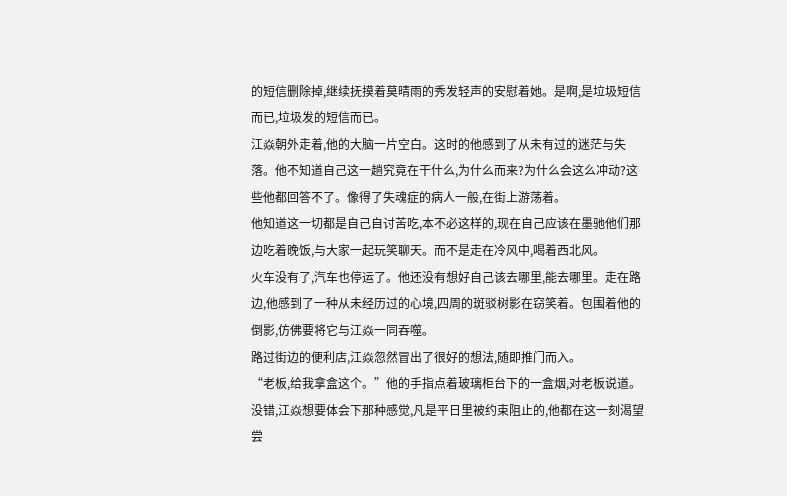的短信删除掉,继续抚摸着莫晴雨的秀发轻声的安慰着她。是啊,是垃圾短信而已,垃圾发的短信而已。
江焱朝外走着,他的大脑一片空白。这时的他感到了从未有过的迷茫与失落。他不知道自己这一趟究竟在干什么,为什么而来?为什么会这么冲动?这些他都回答不了。像得了失魂症的病人一般,在街上游荡着。
他知道这一切都是自己自讨苦吃,本不必这样的,现在自己应该在墨驰他们那边吃着晚饭,与大家一起玩笑聊天。而不是走在冷风中,喝着西北风。
火车没有了,汽车也停运了。他还没有想好自己该去哪里,能去哪里。走在路边,他感到了一种从未经历过的心境,四周的斑驳树影在窃笑着。包围着他的倒影,仿佛要将它与江焱一同吞噬。
路过街边的便利店,江焱忽然冒出了很好的想法,随即推门而入。
“老板,给我拿盒这个。”他的手指点着玻璃柜台下的一盒烟,对老板说道。没错,江焱想要体会下那种感觉,凡是平日里被约束阻止的,他都在这一刻渴望尝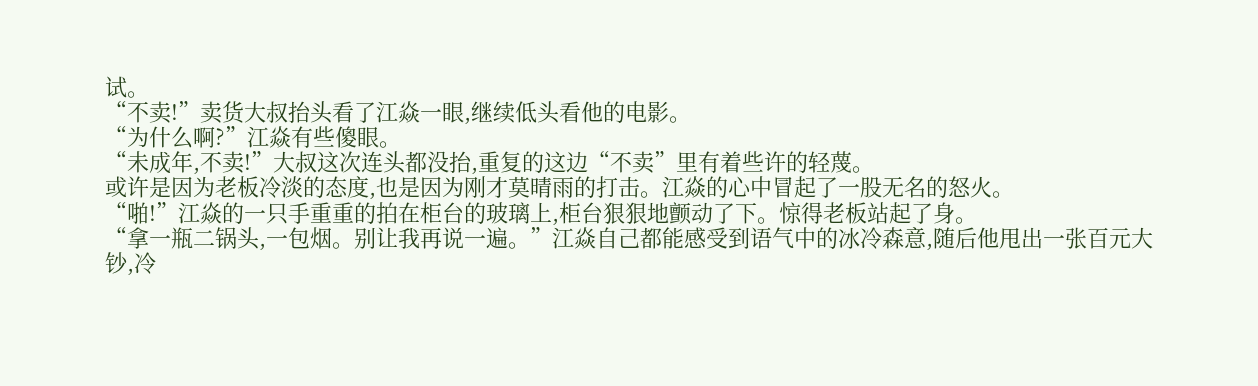试。
“不卖!”卖货大叔抬头看了江焱一眼,继续低头看他的电影。
“为什么啊?”江焱有些傻眼。
“未成年,不卖!”大叔这次连头都没抬,重复的这边“不卖”里有着些许的轻蔑。
或许是因为老板冷淡的态度,也是因为刚才莫晴雨的打击。江焱的心中冒起了一股无名的怒火。
“啪!”江焱的一只手重重的拍在柜台的玻璃上,柜台狠狠地颤动了下。惊得老板站起了身。
“拿一瓶二锅头,一包烟。别让我再说一遍。”江焱自己都能感受到语气中的冰冷森意,随后他甩出一张百元大钞,冷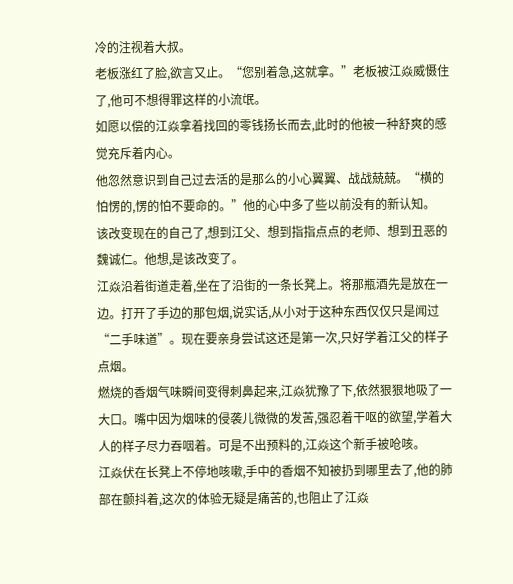冷的注视着大叔。
老板涨红了脸,欲言又止。“您别着急,这就拿。”老板被江焱威慑住了,他可不想得罪这样的小流氓。
如愿以偿的江焱拿着找回的零钱扬长而去,此时的他被一种舒爽的感觉充斥着内心。
他忽然意识到自己过去活的是那么的小心翼翼、战战兢兢。“横的怕愣的,愣的怕不要命的。”他的心中多了些以前没有的新认知。
该改变现在的自己了,想到江父、想到指指点点的老师、想到丑恶的魏诚仁。他想,是该改变了。
江焱沿着街道走着,坐在了沿街的一条长凳上。将那瓶酒先是放在一边。打开了手边的那包烟,说实话,从小对于这种东西仅仅只是闻过“二手味道”。现在要亲身尝试这还是第一次,只好学着江父的样子点烟。
燃烧的香烟气味瞬间变得刺鼻起来,江焱犹豫了下,依然狠狠地吸了一大口。嘴中因为烟味的侵袭儿微微的发苦,强忍着干呕的欲望,学着大人的样子尽力吞咽着。可是不出预料的,江焱这个新手被呛咳。
江焱伏在长凳上不停地咳嗽,手中的香烟不知被扔到哪里去了,他的肺部在颤抖着,这次的体验无疑是痛苦的,也阻止了江焱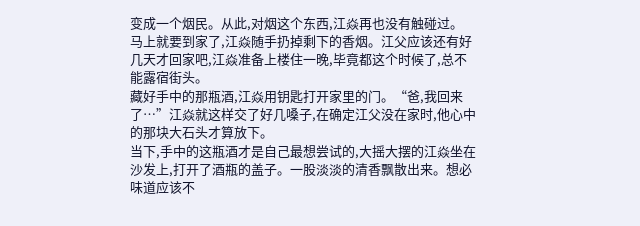变成一个烟民。从此,对烟这个东西,江焱再也没有触碰过。
马上就要到家了,江焱随手扔掉剩下的香烟。江父应该还有好几天才回家吧,江焱准备上楼住一晚,毕竟都这个时候了,总不能露宿街头。
藏好手中的那瓶酒,江焱用钥匙打开家里的门。“爸,我回来了…”江焱就这样交了好几嗓子,在确定江父没在家时,他心中的那块大石头才算放下。
当下,手中的这瓶酒才是自己最想尝试的,大摇大摆的江焱坐在沙发上,打开了酒瓶的盖子。一股淡淡的清香飘散出来。想必味道应该不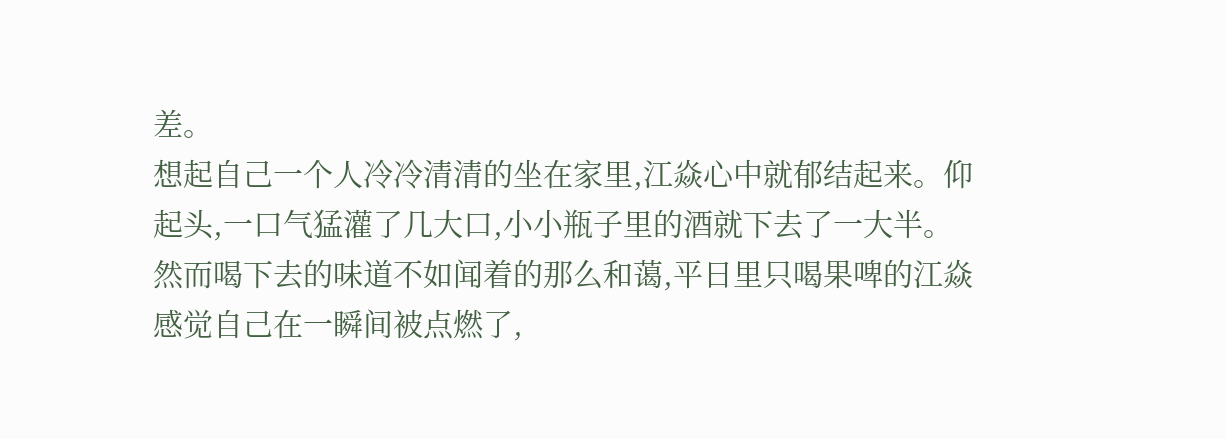差。
想起自己一个人冷冷清清的坐在家里,江焱心中就郁结起来。仰起头,一口气猛灌了几大口,小小瓶子里的酒就下去了一大半。
然而喝下去的味道不如闻着的那么和蔼,平日里只喝果啤的江焱感觉自己在一瞬间被点燃了,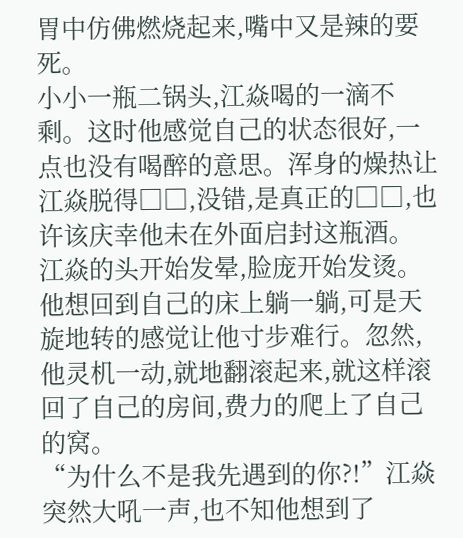胃中仿佛燃烧起来,嘴中又是辣的要死。
小小一瓶二锅头,江焱喝的一滴不剩。这时他感觉自己的状态很好,一点也没有喝醉的意思。浑身的燥热让江焱脱得□□,没错,是真正的□□,也许该庆幸他未在外面启封这瓶酒。
江焱的头开始发晕,脸庞开始发烫。他想回到自己的床上躺一躺,可是天旋地转的感觉让他寸步难行。忽然,他灵机一动,就地翻滚起来,就这样滚回了自己的房间,费力的爬上了自己的窝。
“为什么不是我先遇到的你?!”江焱突然大吼一声,也不知他想到了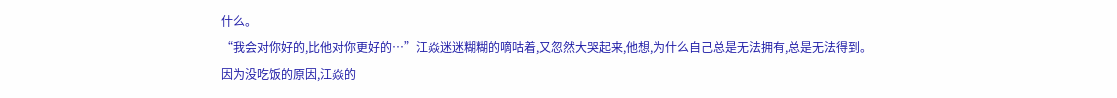什么。
“我会对你好的,比他对你更好的…”江焱迷迷糊糊的嘀咕着,又忽然大哭起来,他想,为什么自己总是无法拥有,总是无法得到。
因为没吃饭的原因,江焱的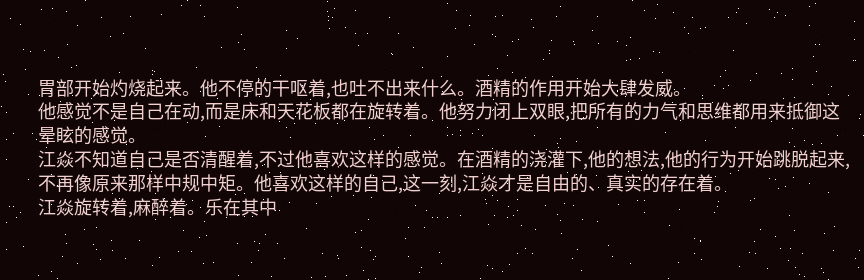胃部开始灼烧起来。他不停的干呕着,也吐不出来什么。酒精的作用开始大肆发威。
他感觉不是自己在动,而是床和天花板都在旋转着。他努力闭上双眼,把所有的力气和思维都用来抵御这晕眩的感觉。
江焱不知道自己是否清醒着,不过他喜欢这样的感觉。在酒精的浇灌下,他的想法,他的行为开始跳脱起来,不再像原来那样中规中矩。他喜欢这样的自己,这一刻,江焱才是自由的、真实的存在着。
江焱旋转着,麻醉着。乐在其中